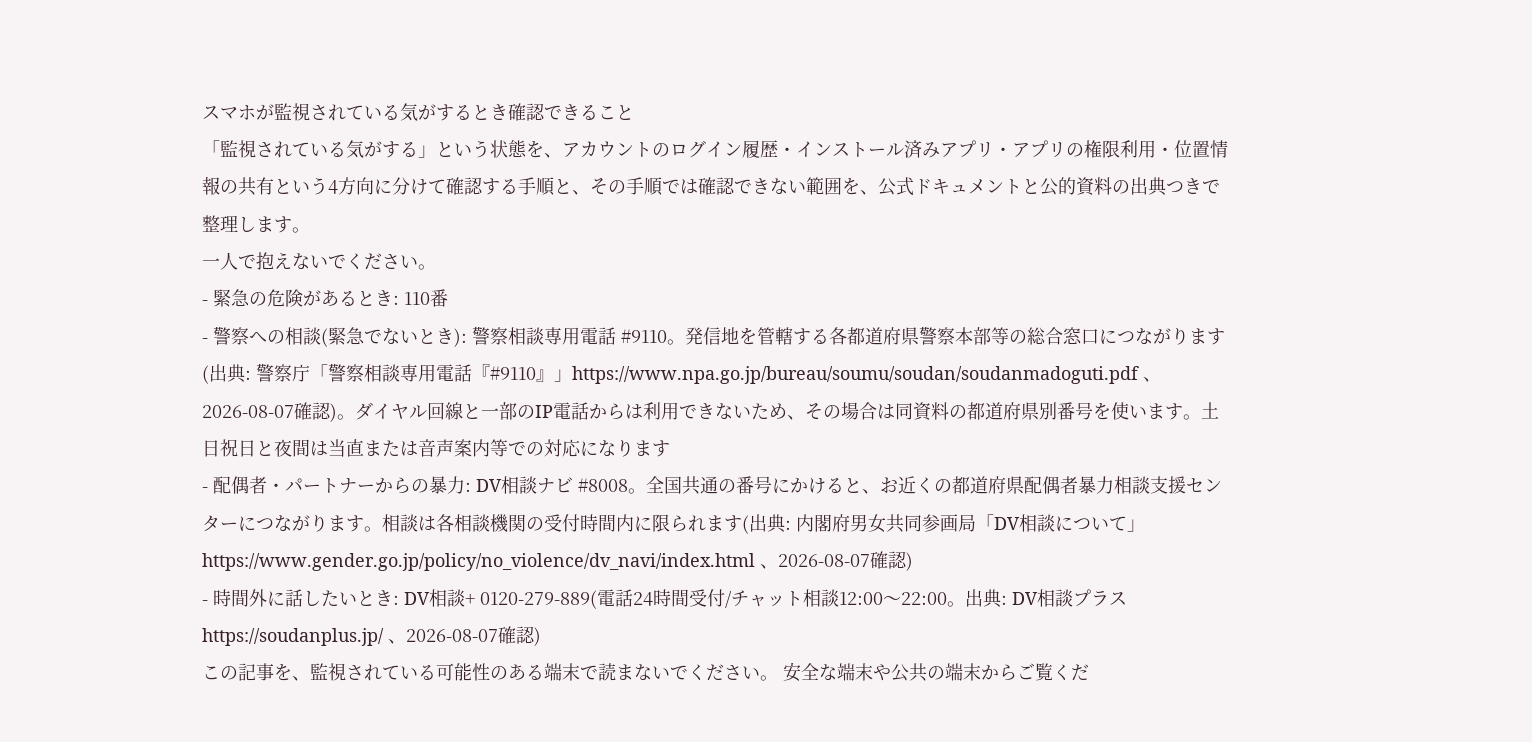スマホが監視されている気がするとき確認できること
「監視されている気がする」という状態を、アカウントのログイン履歴・インストール済みアプリ・アプリの権限利用・位置情報の共有という4方向に分けて確認する手順と、その手順では確認できない範囲を、公式ドキュメントと公的資料の出典つきで整理します。
一人で抱えないでください。
- 緊急の危険があるとき: 110番
- 警察への相談(緊急でないとき): 警察相談専用電話 #9110。発信地を管轄する各都道府県警察本部等の総合窓口につながります(出典: 警察庁「警察相談専用電話『#9110』」https://www.npa.go.jp/bureau/soumu/soudan/soudanmadoguti.pdf 、2026-08-07確認)。ダイヤル回線と一部のIP電話からは利用できないため、その場合は同資料の都道府県別番号を使います。土日祝日と夜間は当直または音声案内等での対応になります
- 配偶者・パートナーからの暴力: DV相談ナビ #8008。全国共通の番号にかけると、お近くの都道府県配偶者暴力相談支援センターにつながります。相談は各相談機関の受付時間内に限られます(出典: 内閣府男女共同参画局「DV相談について」https://www.gender.go.jp/policy/no_violence/dv_navi/index.html 、2026-08-07確認)
- 時間外に話したいとき: DV相談+ 0120-279-889(電話24時間受付/チャット相談12:00〜22:00。出典: DV相談プラス https://soudanplus.jp/ 、2026-08-07確認)
この記事を、監視されている可能性のある端末で読まないでください。 安全な端末や公共の端末からご覧くだ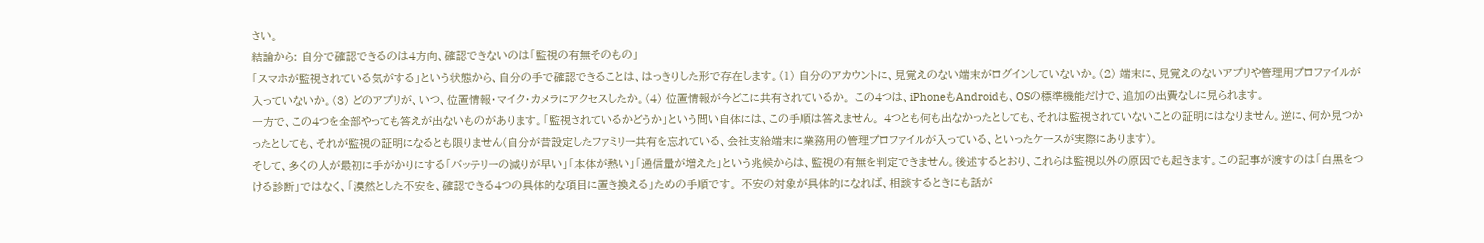さい。
結論から: 自分で確認できるのは4方向、確認できないのは「監視の有無そのもの」
「スマホが監視されている気がする」という状態から、自分の手で確認できることは、はっきりした形で存在します。(1) 自分のアカウントに、見覚えのない端末がログインしていないか。(2) 端末に、見覚えのないアプリや管理用プロファイルが入っていないか。(3) どのアプリが、いつ、位置情報・マイク・カメラにアクセスしたか。(4) 位置情報が今どこに共有されているか。 この4つは、iPhoneもAndroidも、OSの標準機能だけで、追加の出費なしに見られます。
一方で、この4つを全部やっても答えが出ないものがあります。「監視されているかどうか」という問い自体には、この手順は答えません。 4つとも何も出なかったとしても、それは監視されていないことの証明にはなりません。逆に、何か見つかったとしても、それが監視の証明になるとも限りません(自分が昔設定したファミリー共有を忘れている、会社支給端末に業務用の管理プロファイルが入っている、といったケースが実際にあります)。
そして、多くの人が最初に手がかりにする「バッテリーの減りが早い」「本体が熱い」「通信量が増えた」という兆候からは、監視の有無を判定できません。後述するとおり、これらは監視以外の原因でも起きます。この記事が渡すのは「白黒をつける診断」ではなく、「漠然とした不安を、確認できる4つの具体的な項目に置き換える」ための手順です。 不安の対象が具体的になれば、相談するときにも話が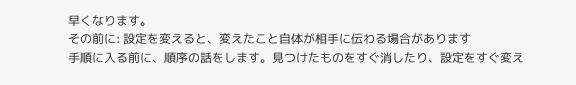早くなります。
その前に: 設定を変えると、変えたこと自体が相手に伝わる場合があります
手順に入る前に、順序の話をします。見つけたものをすぐ消したり、設定をすぐ変え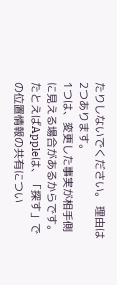たりしないでください。 理由は2つあります。
1つは、変更した事実が相手側に見える場合があるからです。たとえばAppleは、「探す」での位置情報の共有につい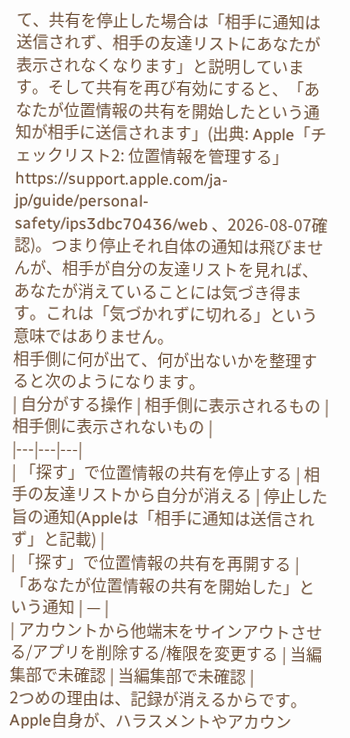て、共有を停止した場合は「相手に通知は送信されず、相手の友達リストにあなたが表示されなくなります」と説明しています。そして共有を再び有効にすると、「あなたが位置情報の共有を開始したという通知が相手に送信されます」(出典: Apple「チェックリスト2: 位置情報を管理する」https://support.apple.com/ja-jp/guide/personal-safety/ips3dbc70436/web 、2026-08-07確認)。つまり停止それ自体の通知は飛びませんが、相手が自分の友達リストを見れば、あなたが消えていることには気づき得ます。これは「気づかれずに切れる」という意味ではありません。
相手側に何が出て、何が出ないかを整理すると次のようになります。
| 自分がする操作 | 相手側に表示されるもの | 相手側に表示されないもの |
|---|---|---|
| 「探す」で位置情報の共有を停止する | 相手の友達リストから自分が消える | 停止した旨の通知(Appleは「相手に通知は送信されず」と記載) |
| 「探す」で位置情報の共有を再開する | 「あなたが位置情報の共有を開始した」という通知 | — |
| アカウントから他端末をサインアウトさせる/アプリを削除する/権限を変更する | 当編集部で未確認 | 当編集部で未確認 |
2つめの理由は、記録が消えるからです。Apple自身が、ハラスメントやアカウン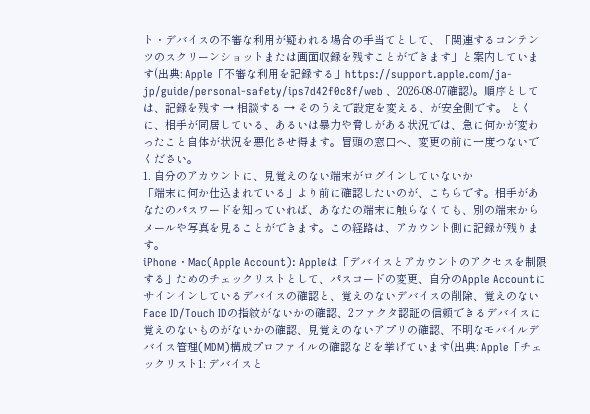ト・デバイスの不審な利用が疑われる場合の手当てとして、「関連するコンテンツのスクリーンショットまたは画面収録を残すことができます」と案内しています(出典: Apple「不審な利用を記録する」https://support.apple.com/ja-jp/guide/personal-safety/ips7d42f0c8f/web 、2026-08-07確認)。順序としては、記録を残す → 相談する → そのうえで設定を変える、が安全側です。 とくに、相手が同居している、あるいは暴力や脅しがある状況では、急に何かが変わったこと自体が状況を悪化させ得ます。冒頭の窓口へ、変更の前に一度つないでください。
1. 自分のアカウントに、見覚えのない端末がログインしていないか
「端末に何か仕込まれている」より前に確認したいのが、こちらです。相手があなたのパスワードを知っていれば、あなたの端末に触らなくても、別の端末からメールや写真を見ることができます。この経路は、アカウント側に記録が残ります。
iPhone・Mac(Apple Account): Appleは「デバイスとアカウントのアクセスを制限する」ためのチェックリストとして、パスコードの変更、自分のApple Accountにサインインしているデバイスの確認と、覚えのないデバイスの削除、覚えのないFace ID/Touch IDの指紋がないかの確認、2ファクタ認証の信頼できるデバイスに覚えのないものがないかの確認、見覚えのないアプリの確認、不明なモバイルデバイス管理(MDM)構成プロファイルの確認などを挙げています(出典: Apple「チェックリスト1: デバイスと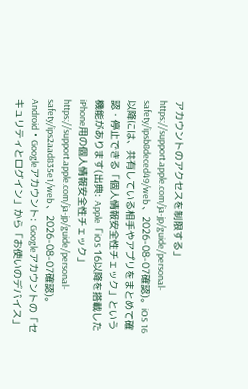アカウントのアクセスを制限する」https://support.apple.com/ja-jp/guide/personal-safety/ipsb8deced49/web 、2026-08-07確認)。iOS 16以降には、共有している相手やアプリをまとめて確認・停止できる「個人情報安全性チェック」という機能があります(出典: Apple「iOS 16以降を搭載したiPhone用の個人情報安全性チェック」https://support.apple.com/ja-jp/guide/personal-safety/ips2aad835e1/web 、2026-08-07確認)。
Android・Googleアカウント: Googleアカウントの「セキュリティとログイン」から「お使いのデバイス」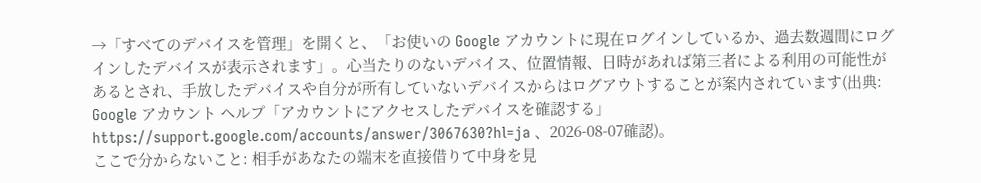→「すべてのデバイスを管理」を開くと、「お使いの Google アカウントに現在ログインしているか、過去数週間にログインしたデバイスが表示されます」。心当たりのないデバイス、位置情報、日時があれば第三者による利用の可能性があるとされ、手放したデバイスや自分が所有していないデバイスからはログアウトすることが案内されています(出典: Google アカウント ヘルプ「アカウントにアクセスしたデバイスを確認する」https://support.google.com/accounts/answer/3067630?hl=ja 、2026-08-07確認)。
ここで分からないこと: 相手があなたの端末を直接借りて中身を見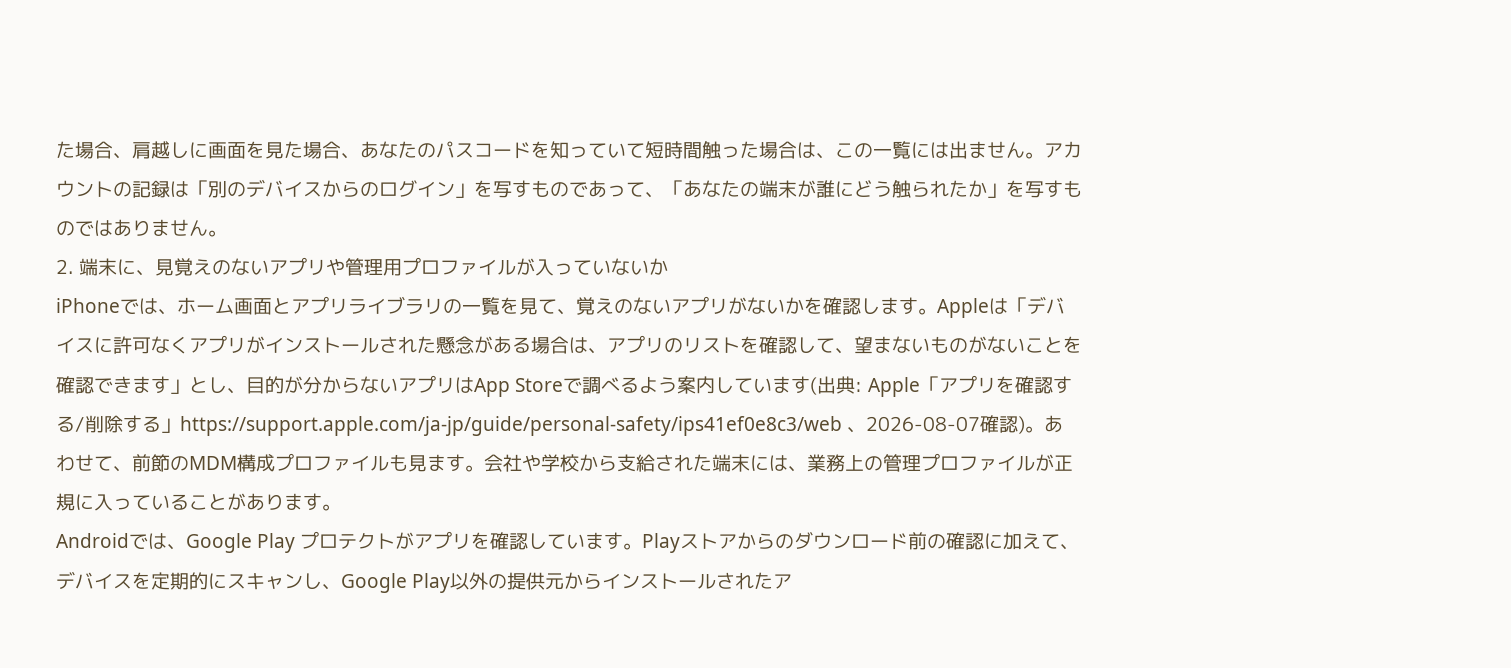た場合、肩越しに画面を見た場合、あなたのパスコードを知っていて短時間触った場合は、この一覧には出ません。アカウントの記録は「別のデバイスからのログイン」を写すものであって、「あなたの端末が誰にどう触られたか」を写すものではありません。
2. 端末に、見覚えのないアプリや管理用プロファイルが入っていないか
iPhoneでは、ホーム画面とアプリライブラリの一覧を見て、覚えのないアプリがないかを確認します。Appleは「デバイスに許可なくアプリがインストールされた懸念がある場合は、アプリのリストを確認して、望まないものがないことを確認できます」とし、目的が分からないアプリはApp Storeで調べるよう案内しています(出典: Apple「アプリを確認する/削除する」https://support.apple.com/ja-jp/guide/personal-safety/ips41ef0e8c3/web 、2026-08-07確認)。あわせて、前節のMDM構成プロファイルも見ます。会社や学校から支給された端末には、業務上の管理プロファイルが正規に入っていることがあります。
Androidでは、Google Play プロテクトがアプリを確認しています。Playストアからのダウンロード前の確認に加えて、デバイスを定期的にスキャンし、Google Play以外の提供元からインストールされたア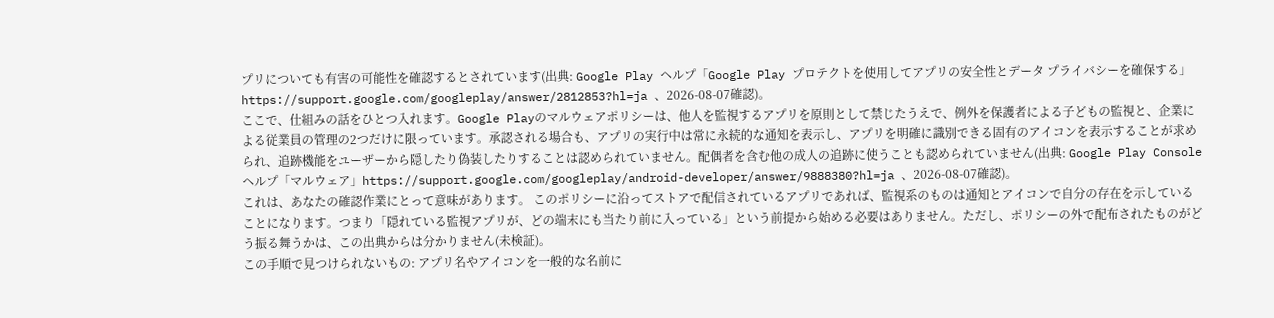プリについても有害の可能性を確認するとされています(出典: Google Play ヘルプ「Google Play プロテクトを使用してアプリの安全性とデータ プライバシーを確保する」https://support.google.com/googleplay/answer/2812853?hl=ja 、2026-08-07確認)。
ここで、仕組みの話をひとつ入れます。Google Playのマルウェアポリシーは、他人を監視するアプリを原則として禁じたうえで、例外を保護者による子どもの監視と、企業による従業員の管理の2つだけに限っています。承認される場合も、アプリの実行中は常に永続的な通知を表示し、アプリを明確に識別できる固有のアイコンを表示することが求められ、追跡機能をユーザーから隠したり偽装したりすることは認められていません。配偶者を含む他の成人の追跡に使うことも認められていません(出典: Google Play Console ヘルプ「マルウェア」https://support.google.com/googleplay/android-developer/answer/9888380?hl=ja 、2026-08-07確認)。
これは、あなたの確認作業にとって意味があります。 このポリシーに沿ってストアで配信されているアプリであれば、監視系のものは通知とアイコンで自分の存在を示していることになります。つまり「隠れている監視アプリが、どの端末にも当たり前に入っている」という前提から始める必要はありません。ただし、ポリシーの外で配布されたものがどう振る舞うかは、この出典からは分かりません(未検証)。
この手順で見つけられないもの: アプリ名やアイコンを一般的な名前に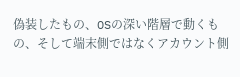偽装したもの、OSの深い階層で動くもの、そして端末側ではなくアカウント側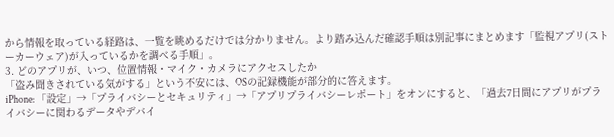から情報を取っている経路は、一覧を眺めるだけでは分かりません。より踏み込んだ確認手順は別記事にまとめます「監視アプリ(ストーカーウェア)が入っているかを調べる手順」。
3. どのアプリが、いつ、位置情報・マイク・カメラにアクセスしたか
「盗み聞きされている気がする」という不安には、OSの記録機能が部分的に答えます。
iPhone: 「設定」→「プライバシーとセキュリティ」→「アプリプライバシーレポート」をオンにすると、「過去7日間にアプリがプライバシーに関わるデータやデバイ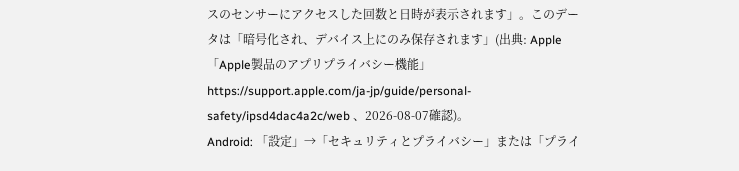スのセンサーにアクセスした回数と日時が表示されます」。このデータは「暗号化され、デバイス上にのみ保存されます」(出典: Apple「Apple製品のアプリプライバシー機能」https://support.apple.com/ja-jp/guide/personal-safety/ipsd4dac4a2c/web 、2026-08-07確認)。
Android: 「設定」→「セキュリティとプライバシー」または「プライ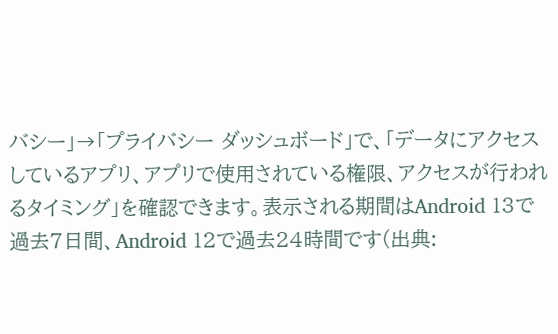バシー」→「プライバシー ダッシュボード」で、「データにアクセスしているアプリ、アプリで使用されている権限、アクセスが行われるタイミング」を確認できます。表示される期間はAndroid 13で過去7日間、Android 12で過去24時間です(出典: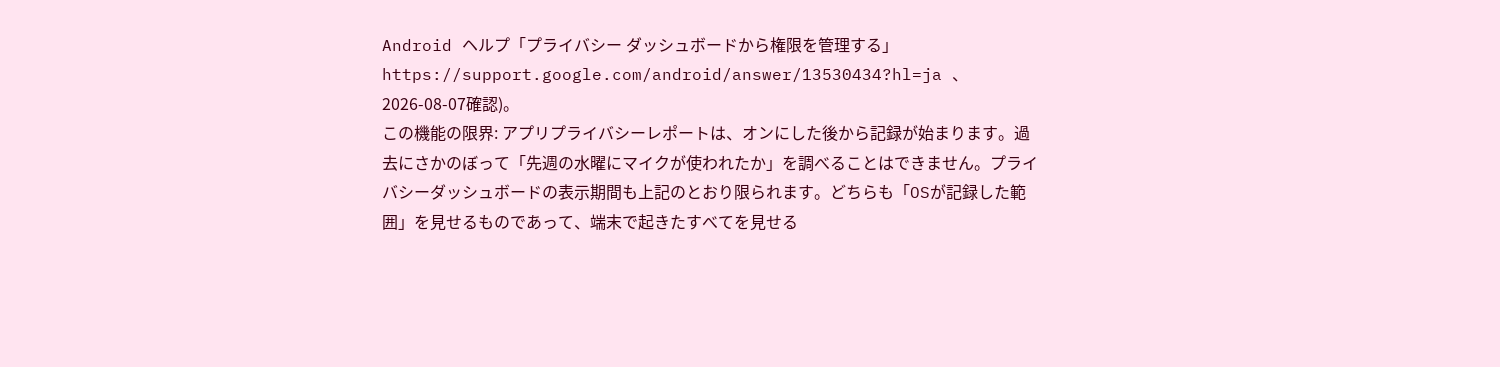Android ヘルプ「プライバシー ダッシュボードから権限を管理する」https://support.google.com/android/answer/13530434?hl=ja 、2026-08-07確認)。
この機能の限界: アプリプライバシーレポートは、オンにした後から記録が始まります。過去にさかのぼって「先週の水曜にマイクが使われたか」を調べることはできません。プライバシーダッシュボードの表示期間も上記のとおり限られます。どちらも「OSが記録した範囲」を見せるものであって、端末で起きたすべてを見せる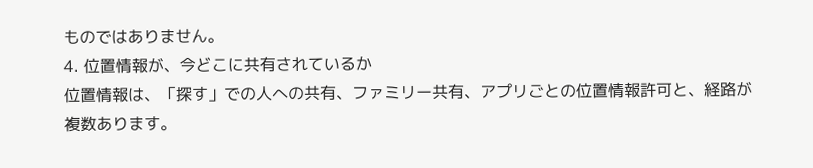ものではありません。
4. 位置情報が、今どこに共有されているか
位置情報は、「探す」での人への共有、ファミリー共有、アプリごとの位置情報許可と、経路が複数あります。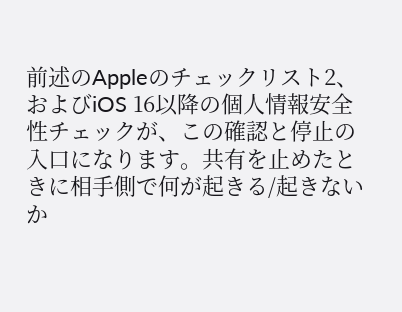前述のAppleのチェックリスト2、およびiOS 16以降の個人情報安全性チェックが、この確認と停止の入口になります。共有を止めたときに相手側で何が起きる/起きないか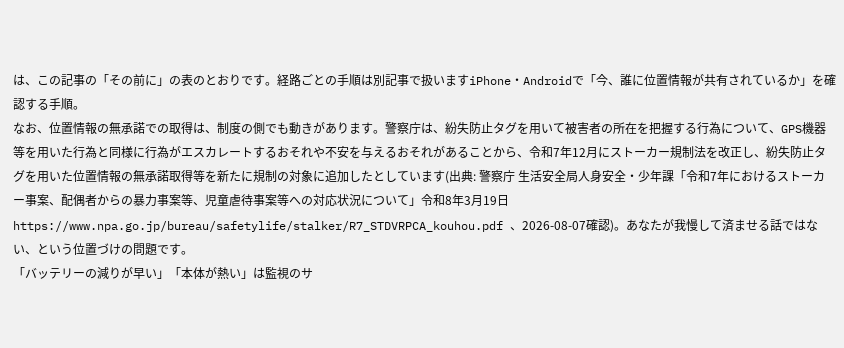は、この記事の「その前に」の表のとおりです。経路ごとの手順は別記事で扱いますiPhone・Androidで「今、誰に位置情報が共有されているか」を確認する手順。
なお、位置情報の無承諾での取得は、制度の側でも動きがあります。警察庁は、紛失防止タグを用いて被害者の所在を把握する行為について、GPS機器等を用いた行為と同様に行為がエスカレートするおそれや不安を与えるおそれがあることから、令和7年12月にストーカー規制法を改正し、紛失防止タグを用いた位置情報の無承諾取得等を新たに規制の対象に追加したとしています(出典: 警察庁 生活安全局人身安全・少年課「令和7年におけるストーカー事案、配偶者からの暴力事案等、児童虐待事案等への対応状況について」令和8年3月19日 https://www.npa.go.jp/bureau/safetylife/stalker/R7_STDVRPCA_kouhou.pdf 、2026-08-07確認)。あなたが我慢して済ませる話ではない、という位置づけの問題です。
「バッテリーの減りが早い」「本体が熱い」は監視のサ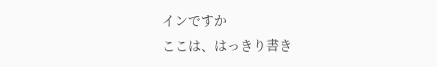インですか
ここは、はっきり書き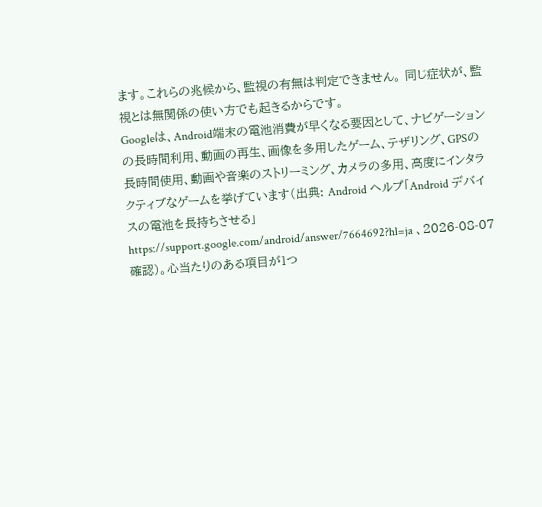ます。これらの兆候から、監視の有無は判定できません。 同じ症状が、監視とは無関係の使い方でも起きるからです。
Googleは、Android端末の電池消費が早くなる要因として、ナビゲーションの長時間利用、動画の再生、画像を多用したゲーム、テザリング、GPSの長時間使用、動画や音楽のストリーミング、カメラの多用、高度にインタラクティブなゲームを挙げています(出典: Android ヘルプ「Android デバイスの電池を長持ちさせる」https://support.google.com/android/answer/7664692?hl=ja 、2026-08-07確認)。心当たりのある項目が1つ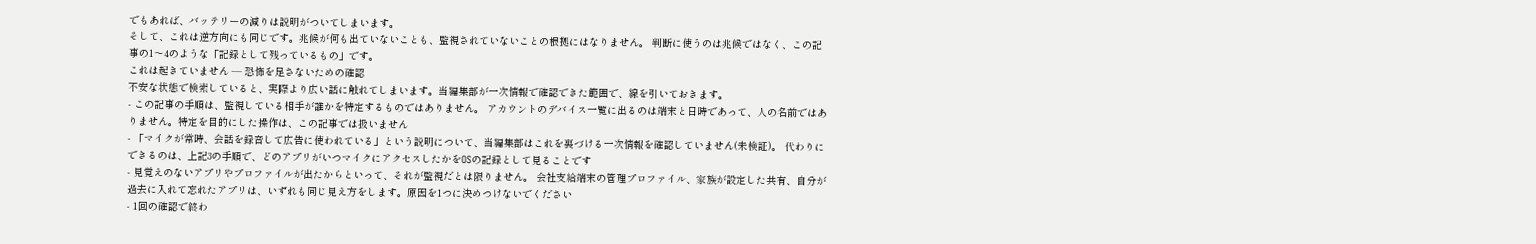でもあれば、バッテリーの減りは説明がついてしまいます。
そして、これは逆方向にも同じです。兆候が何も出ていないことも、監視されていないことの根拠にはなりません。 判断に使うのは兆候ではなく、この記事の1〜4のような「記録として残っているもの」です。
これは起きていません — 恐怖を足さないための確認
不安な状態で検索していると、実際より広い話に触れてしまいます。当編集部が一次情報で確認できた範囲で、線を引いておきます。
- この記事の手順は、監視している相手が誰かを特定するものではありません。 アカウントのデバイス一覧に出るのは端末と日時であって、人の名前ではありません。特定を目的にした操作は、この記事では扱いません
- 「マイクが常時、会話を録音して広告に使われている」という説明について、当編集部はこれを裏づける一次情報を確認していません(未検証)。 代わりにできるのは、上記3の手順で、どのアプリがいつマイクにアクセスしたかをOSの記録として見ることです
- 見覚えのないアプリやプロファイルが出たからといって、それが監視だとは限りません。 会社支給端末の管理プロファイル、家族が設定した共有、自分が過去に入れて忘れたアプリは、いずれも同じ見え方をします。原因を1つに決めつけないでください
- 1回の確認で終わ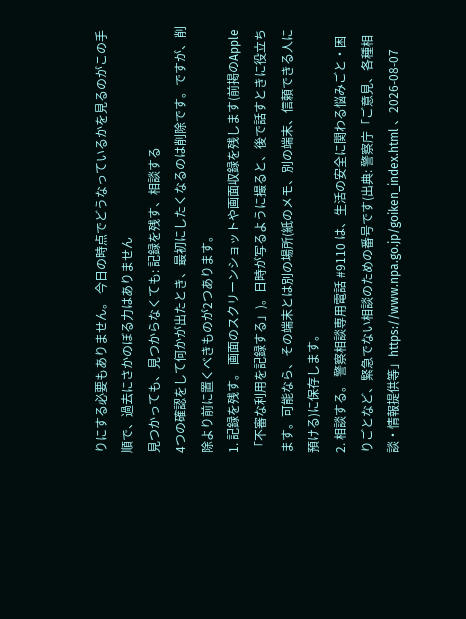りにする必要もありません。 今日の時点でどうなっているかを見るのがこの手順で、過去にさかのぼる力はありません
見つかっても、見つからなくても: 記録を残す、相談する
4つの確認をして何かが出たとき、最初にしたくなるのは削除です。ですが、削除より前に置くべきものが2つあります。
1. 記録を残す。 画面のスクリーンショットや画面収録を残します(前掲のApple「不審な利用を記録する」)。日時が写るように撮ると、後で話すときに役立ちます。可能なら、その端末とは別の場所(紙のメモ、別の端末、信頼できる人に預ける)に保存します。
2. 相談する。 警察相談専用電話 #9110 は、生活の安全に関わる悩みごと・困りごとなど、緊急でない相談のための番号です(出典: 警察庁「ご意見、各種相談・情報提供等」https://www.npa.go.jp/goiken_index.html 、2026-08-07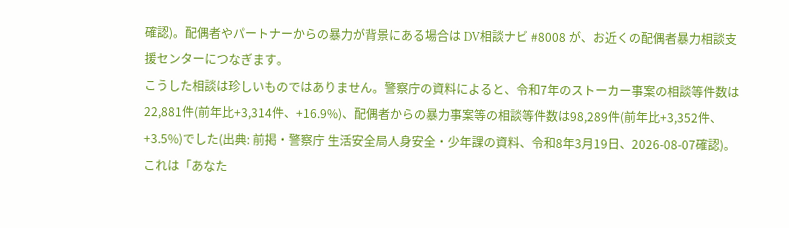確認)。配偶者やパートナーからの暴力が背景にある場合は DV相談ナビ #8008 が、お近くの配偶者暴力相談支援センターにつなぎます。
こうした相談は珍しいものではありません。警察庁の資料によると、令和7年のストーカー事案の相談等件数は22,881件(前年比+3,314件、+16.9%)、配偶者からの暴力事案等の相談等件数は98,289件(前年比+3,352件、+3.5%)でした(出典: 前掲・警察庁 生活安全局人身安全・少年課の資料、令和8年3月19日、2026-08-07確認)。これは「あなた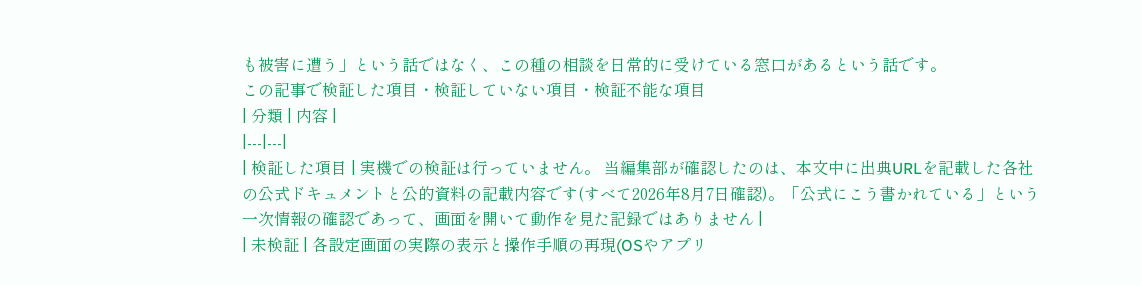も被害に遭う」という話ではなく、この種の相談を日常的に受けている窓口があるという話です。
この記事で検証した項目・検証していない項目・検証不能な項目
| 分類 | 内容 |
|---|---|
| 検証した項目 | 実機での検証は行っていません。 当編集部が確認したのは、本文中に出典URLを記載した各社の公式ドキュメントと公的資料の記載内容です(すべて2026年8月7日確認)。「公式にこう書かれている」という一次情報の確認であって、画面を開いて動作を見た記録ではありません |
| 未検証 | 各設定画面の実際の表示と操作手順の再現(OSやアプリ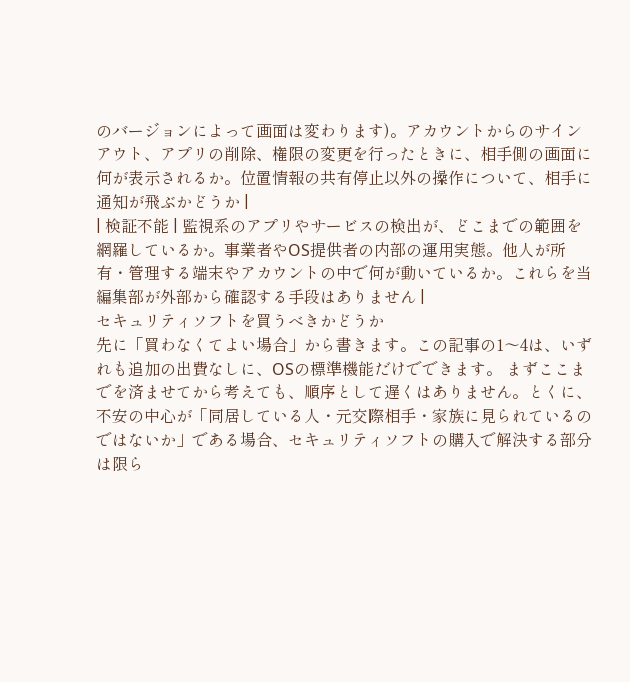のバージョンによって画面は変わります)。アカウントからのサインアウト、アプリの削除、権限の変更を行ったときに、相手側の画面に何が表示されるか。位置情報の共有停止以外の操作について、相手に通知が飛ぶかどうか |
| 検証不能 | 監視系のアプリやサービスの検出が、どこまでの範囲を網羅しているか。事業者やOS提供者の内部の運用実態。他人が所有・管理する端末やアカウントの中で何が動いているか。これらを当編集部が外部から確認する手段はありません |
セキュリティソフトを買うべきかどうか
先に「買わなくてよい場合」から書きます。この記事の1〜4は、いずれも追加の出費なしに、OSの標準機能だけでできます。 まずここまでを済ませてから考えても、順序として遅くはありません。とくに、不安の中心が「同居している人・元交際相手・家族に見られているのではないか」である場合、セキュリティソフトの購入で解決する部分は限ら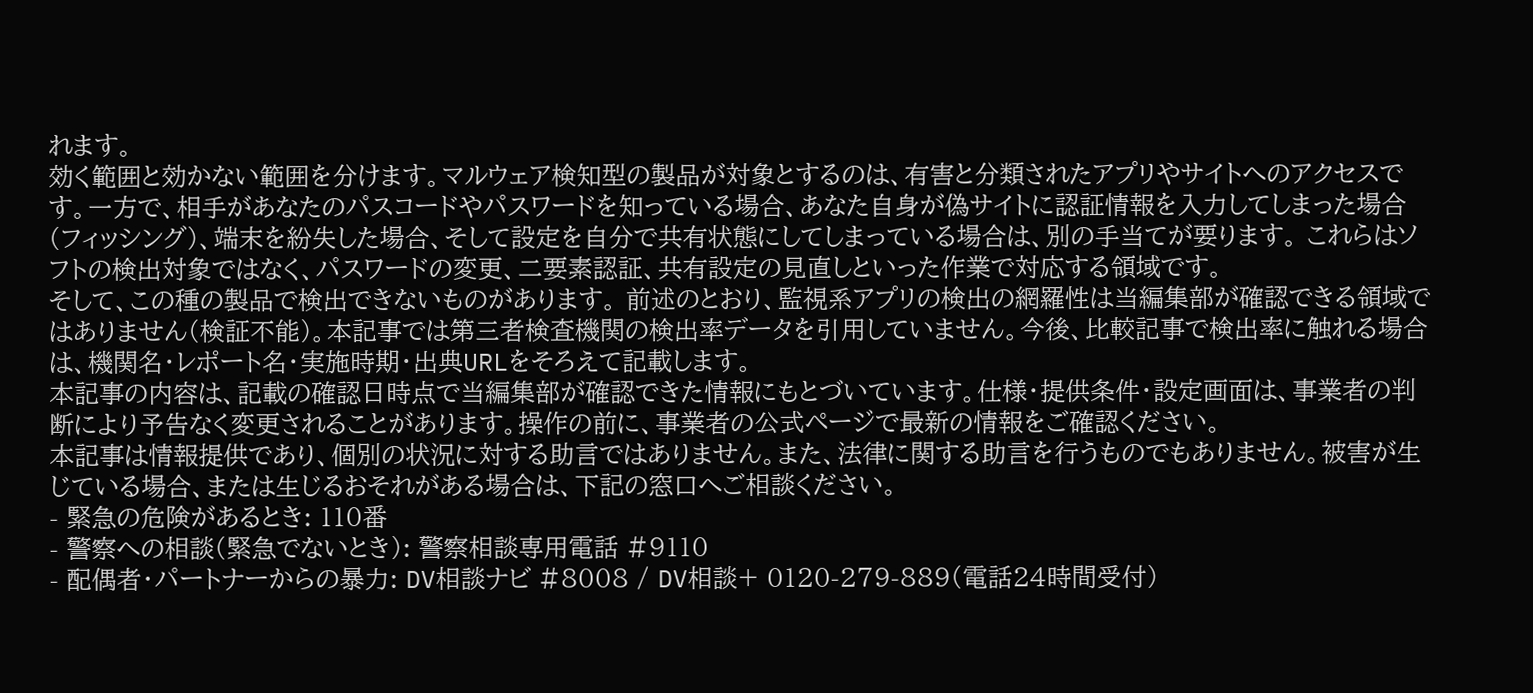れます。
効く範囲と効かない範囲を分けます。マルウェア検知型の製品が対象とするのは、有害と分類されたアプリやサイトへのアクセスです。一方で、相手があなたのパスコードやパスワードを知っている場合、あなた自身が偽サイトに認証情報を入力してしまった場合(フィッシング)、端末を紛失した場合、そして設定を自分で共有状態にしてしまっている場合は、別の手当てが要ります。 これらはソフトの検出対象ではなく、パスワードの変更、二要素認証、共有設定の見直しといった作業で対応する領域です。
そして、この種の製品で検出できないものがあります。 前述のとおり、監視系アプリの検出の網羅性は当編集部が確認できる領域ではありません(検証不能)。本記事では第三者検査機関の検出率データを引用していません。今後、比較記事で検出率に触れる場合は、機関名・レポート名・実施時期・出典URLをそろえて記載します。
本記事の内容は、記載の確認日時点で当編集部が確認できた情報にもとづいています。仕様・提供条件・設定画面は、事業者の判断により予告なく変更されることがあります。操作の前に、事業者の公式ページで最新の情報をご確認ください。
本記事は情報提供であり、個別の状況に対する助言ではありません。また、法律に関する助言を行うものでもありません。被害が生じている場合、または生じるおそれがある場合は、下記の窓口へご相談ください。
- 緊急の危険があるとき: 110番
- 警察への相談(緊急でないとき): 警察相談専用電話 #9110
- 配偶者・パートナーからの暴力: DV相談ナビ #8008 / DV相談+ 0120-279-889(電話24時間受付)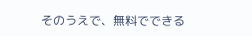そのうえで、無料でできる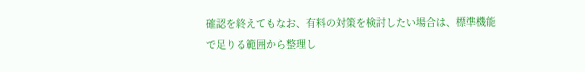確認を終えてもなお、有料の対策を検討したい場合は、標準機能で足りる範囲から整理し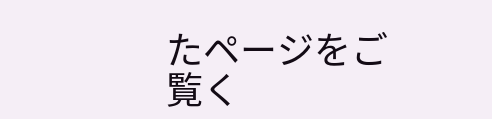たページをご覧く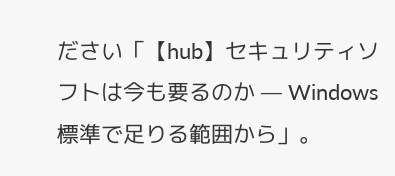ださい「【hub】セキュリティソフトは今も要るのか — Windows標準で足りる範囲から」。